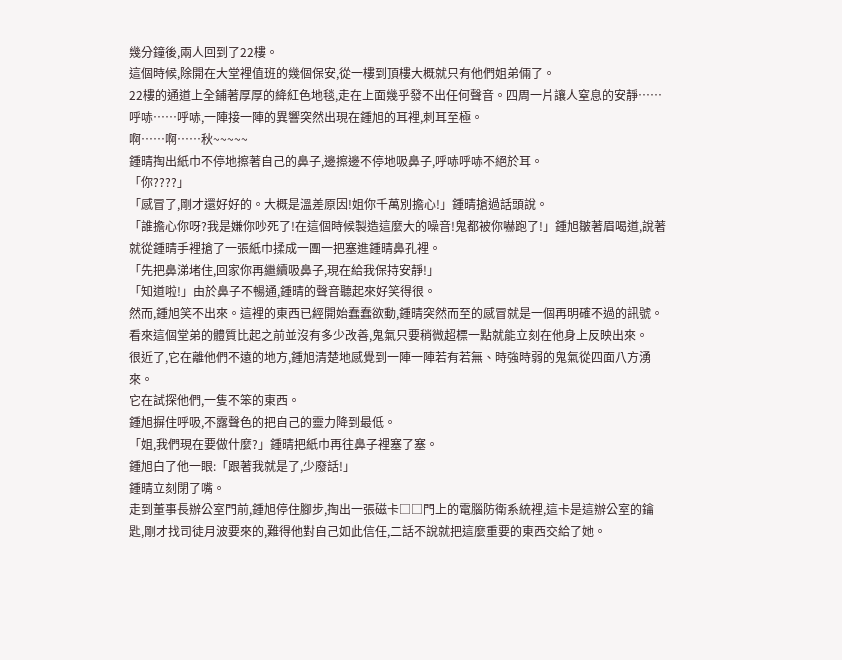幾分鐘後,兩人回到了22樓。
這個時候,除開在大堂裡值班的幾個保安,從一樓到頂樓大概就只有他們姐弟倆了。
22樓的通道上全鋪著厚厚的絳紅色地毯,走在上面幾乎發不出任何聲音。四周一片讓人窒息的安靜……
呼哧……呼哧,一陣接一陣的異響突然出現在鍾旭的耳裡,刺耳至極。
啊……啊……秋~~~~~
鍾晴掏出紙巾不停地擦著自己的鼻子,邊擦邊不停地吸鼻子,呼哧呼哧不絕於耳。
「你????」
「感冒了,剛才還好好的。大概是溫差原因!姐你千萬別擔心!」鍾晴搶過話頭說。
「誰擔心你呀?我是嫌你吵死了!在這個時候製造這麼大的噪音!鬼都被你嚇跑了!」鍾旭皺著眉喝道,說著就從鍾晴手裡搶了一張紙巾揉成一團一把塞進鍾晴鼻孔裡。
「先把鼻涕堵住,回家你再繼續吸鼻子,現在給我保持安靜!」
「知道啦!」由於鼻子不暢通,鍾晴的聲音聽起來好笑得很。
然而,鍾旭笑不出來。這裡的東西已經開始蠢蠢欲動,鍾晴突然而至的感冒就是一個再明確不過的訊號。看來這個堂弟的體質比起之前並沒有多少改善,鬼氣只要稍微超標一點就能立刻在他身上反映出來。
很近了,它在離他們不遠的地方,鍾旭清楚地感覺到一陣一陣若有若無、時強時弱的鬼氣從四面八方湧來。
它在試探他們,一隻不笨的東西。
鍾旭摒住呼吸,不露聲色的把自己的靈力降到最低。
「姐,我們現在要做什麼?」鍾晴把紙巾再往鼻子裡塞了塞。
鍾旭白了他一眼:「跟著我就是了,少廢話!」
鍾晴立刻閉了嘴。
走到董事長辦公室門前,鍾旭停住腳步,掏出一張磁卡□□門上的電腦防衛系統裡,這卡是這辦公室的鑰匙,剛才找司徒月波要來的,難得他對自己如此信任,二話不說就把這麼重要的東西交給了她。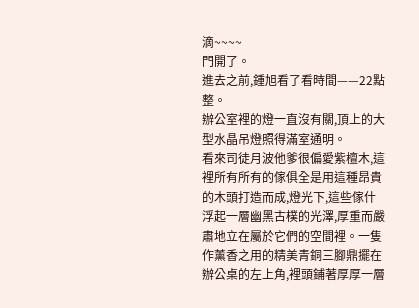滴~~~~
門開了。
進去之前,鍾旭看了看時間——22點整。
辦公室裡的燈一直沒有關,頂上的大型水晶吊燈照得滿室通明。
看來司徒月波他爹很偏愛紫檀木,這裡所有所有的傢俱全是用這種昂貴的木頭打造而成,燈光下,這些傢什浮起一層幽黑古樸的光澤,厚重而嚴肅地立在屬於它們的空間裡。一隻作薰香之用的精美青銅三腳鼎擺在辦公桌的左上角,裡頭鋪著厚厚一層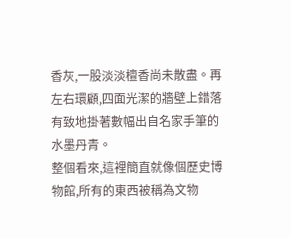香灰,一股淡淡檀香尚未散盡。再左右環顧,四面光潔的牆壁上錯落有致地掛著數幅出自名家手筆的水墨丹青。
整個看來,這裡簡直就像個歷史博物館,所有的東西被稱為文物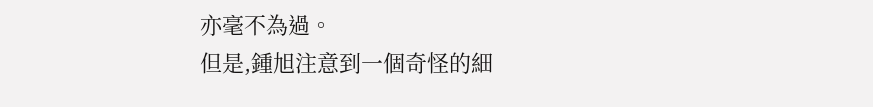亦毫不為過。
但是,鍾旭注意到一個奇怪的細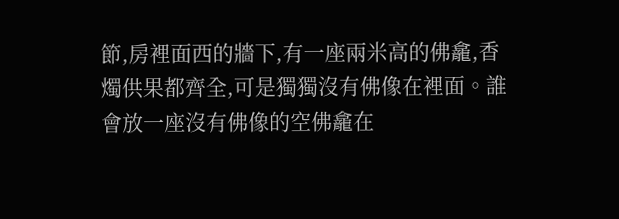節,房裡面西的牆下,有一座兩米高的佛龕,香燭供果都齊全,可是獨獨沒有佛像在裡面。誰會放一座沒有佛像的空佛龕在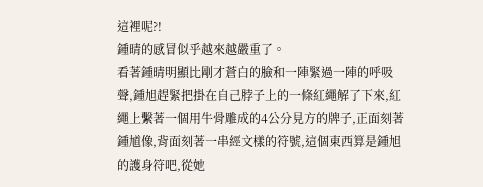這裡呢?!
鍾晴的感冒似乎越來越嚴重了。
看著鍾晴明顯比剛才蒼白的臉和一陣緊過一陣的呼吸聲,鍾旭趕緊把掛在自己脖子上的一條紅繩解了下來,紅繩上繫著一個用牛骨雕成的4公分見方的牌子,正面刻著鍾馗像,背面刻著一串經文樣的符號,這個東西算是鍾旭的護身符吧,從她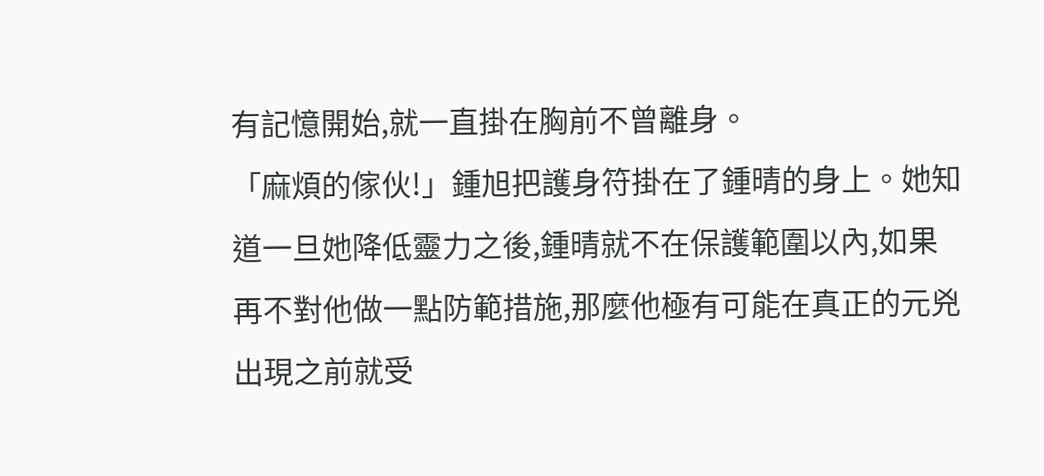有記憶開始,就一直掛在胸前不曾離身。
「麻煩的傢伙!」鍾旭把護身符掛在了鍾晴的身上。她知道一旦她降低靈力之後,鍾晴就不在保護範圍以內,如果再不對他做一點防範措施,那麼他極有可能在真正的元兇出現之前就受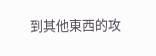到其他東西的攻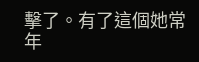擊了。有了這個她常年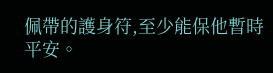佩帶的護身符,至少能保他暫時平安。